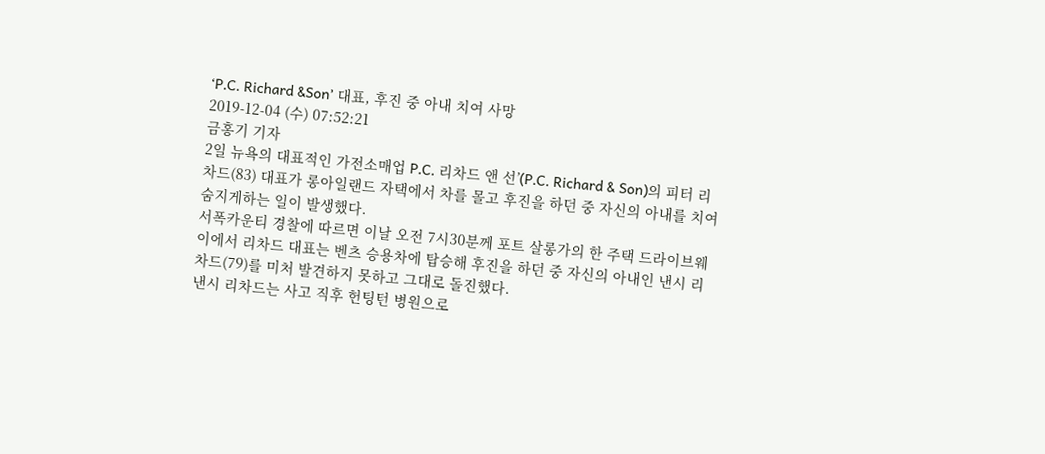‘P.C. Richard &Son’ 대표, 후진 중 아내 치여 사망
2019-12-04 (수) 07:52:21
금홍기 기자
2일 뉴욕의 대표적인 가전소매업 P.C. 리차드 앤 선’(P.C. Richard & Son)의 피터 리차드(83) 대표가 롱아일랜드 자택에서 차를 몰고 후진을 하던 중 자신의 아내를 치여 숨지게하는 일이 발생했다.
서폭카운티 경찰에 따르면 이날 오전 7시30분께 포트 살롱가의 한 주택 드라이브웨이에서 리차드 대표는 벤츠 승용차에 탑승해 후진을 하던 중 자신의 아내인 낸시 리차드(79)를 미처 발견하지 못하고 그대로 돌진했다.
낸시 리차드는 사고 직후 헌팅턴 병원으로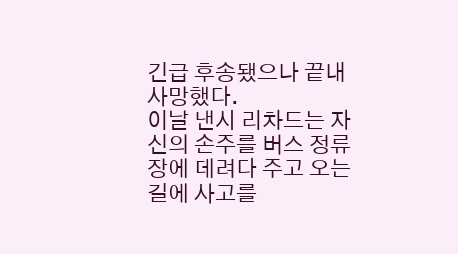긴급 후송됐으나 끝내 사망했다.
이날 낸시 리차드는 자신의 손주를 버스 정류장에 데려다 주고 오는 길에 사고를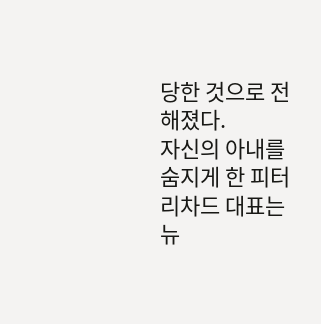당한 것으로 전해졌다.
자신의 아내를 숨지게 한 피터 리차드 대표는 뉴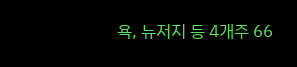욕, 뉴저지 등 4개주 66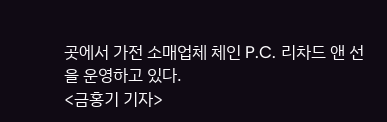곳에서 가전 소매업체 체인 P.C. 리차드 앤 선을 운영하고 있다.
<금홍기 기자>